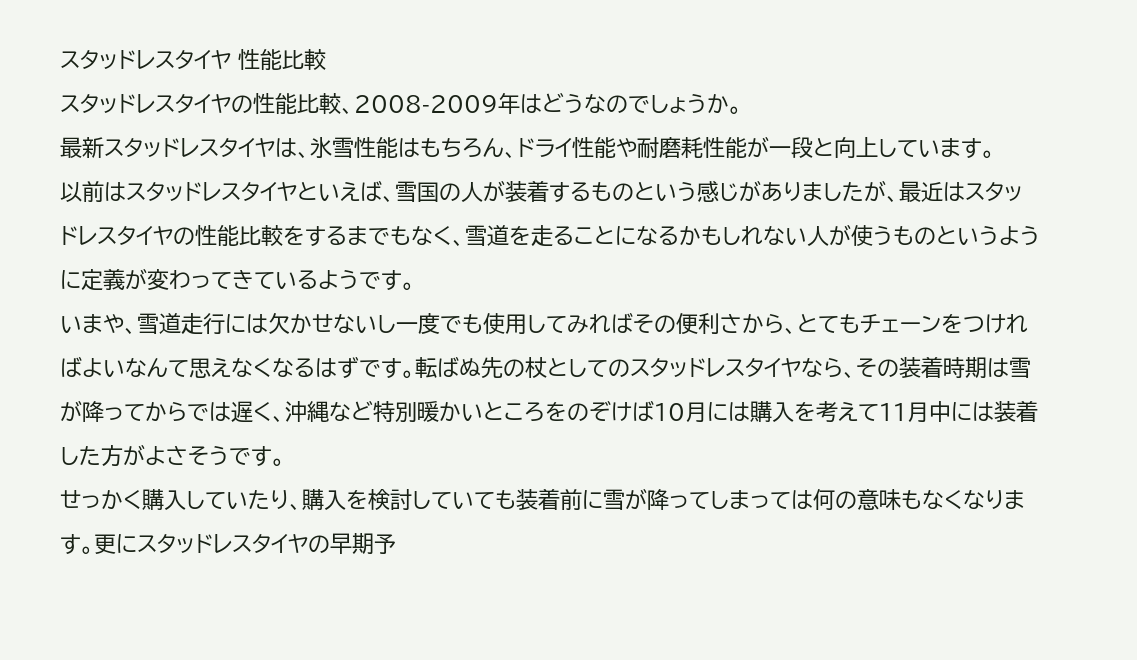スタッドレスタイヤ 性能比較
スタッドレスタイヤの性能比較、2008-2009年はどうなのでしょうか。
最新スタッドレスタイヤは、氷雪性能はもちろん、ドライ性能や耐磨耗性能が一段と向上しています。
以前はスタッドレスタイヤといえば、雪国の人が装着するものという感じがありましたが、最近はスタッドレスタイヤの性能比較をするまでもなく、雪道を走ることになるかもしれない人が使うものというように定義が変わってきているようです。
いまや、雪道走行には欠かせないし一度でも使用してみればその便利さから、とてもチェーンをつければよいなんて思えなくなるはずです。転ばぬ先の杖としてのスタッドレスタイヤなら、その装着時期は雪が降ってからでは遅く、沖縄など特別暖かいところをのぞけば10月には購入を考えて11月中には装着した方がよさそうです。
せっかく購入していたり、購入を検討していても装着前に雪が降ってしまっては何の意味もなくなります。更にスタッドレスタイヤの早期予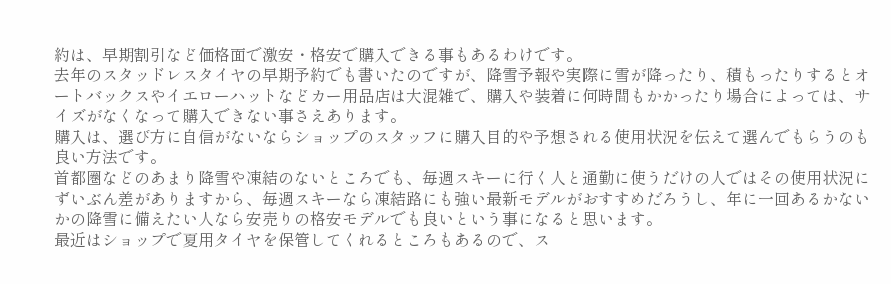約は、早期割引など価格面で激安・格安で購入できる事もあるわけです。
去年のスタッドレスタイヤの早期予約でも書いたのですが、降雪予報や実際に雪が降ったり、積もったりするとオートバックスやイエローハットなどカー用品店は大混雑で、購入や装着に何時間もかかったり場合によっては、サイズがなくなって購入できない事さえあります。
購入は、選び方に自信がないならショップのスタッフに購入目的や予想される使用状況を伝えて選んでもらうのも良い方法です。
首都圏などのあまり降雪や凍結のないところでも、毎週スキーに行く人と通勤に使うだけの人ではその使用状況にずいぶん差がありますから、毎週スキーなら凍結路にも強い最新モデルがおすすめだろうし、年に一回あるかないかの降雪に備えたい人なら安売りの格安モデルでも良いという事になると思います。
最近はショップで夏用タイヤを保管してくれるところもあるので、ス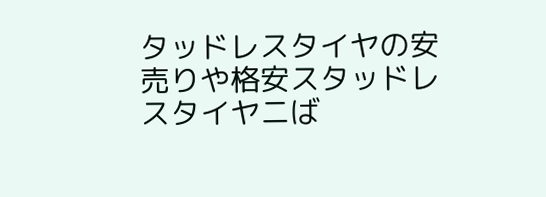タッドレスタイヤの安売りや格安スタッドレスタイヤニば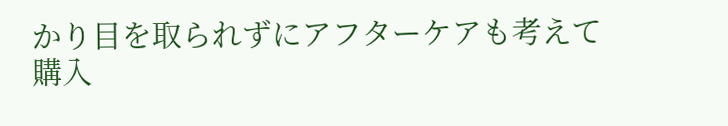かり目を取られずにアフターケアも考えて購入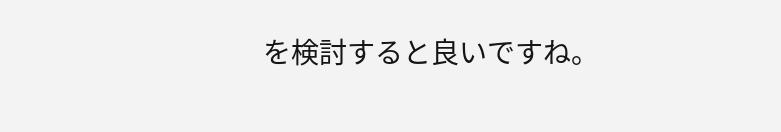を検討すると良いですね。